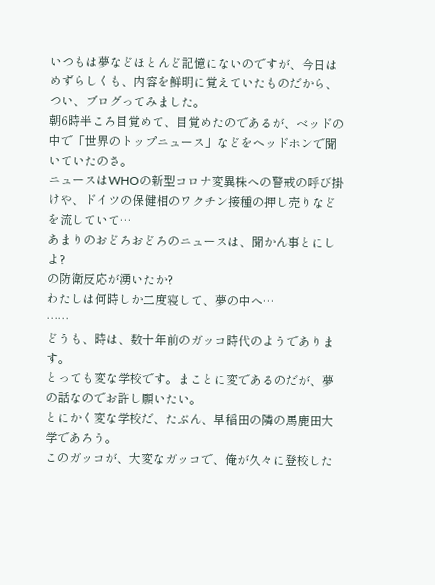いつもは夢などほとんど記憶にないのですが、今日はめずらしくも、内容を鮮明に覚えていたものだから、つい、ブログってみました。
朝6時半ころ目覚めて、目覚めたのであるが、ベッドの中で「世界のトップニュース」などをヘッドホンで聞いていたのさ。
ニュースはWHOの新型コロナ変異株への警戒の呼び掛けや、ドイツの保健相のワクチン接種の押し売りなどを流していて…
あまりのおどろおどろのニュースは、聞かん事とにしよ?
の防衛反応が湧いたか?
わたしは何時しか二度寝して、夢の中へ…
……
どうも、時は、数十年前のガッコ時代のようであります。
とっても変な学校です。まことに変であるのだが、夢の話なのでお許し願いたい。
とにかく変な学校だ、たぶん、早稲田の隣の馬鹿田大学であろう。
このガッコが、大変なガッコで、俺が久々に登校した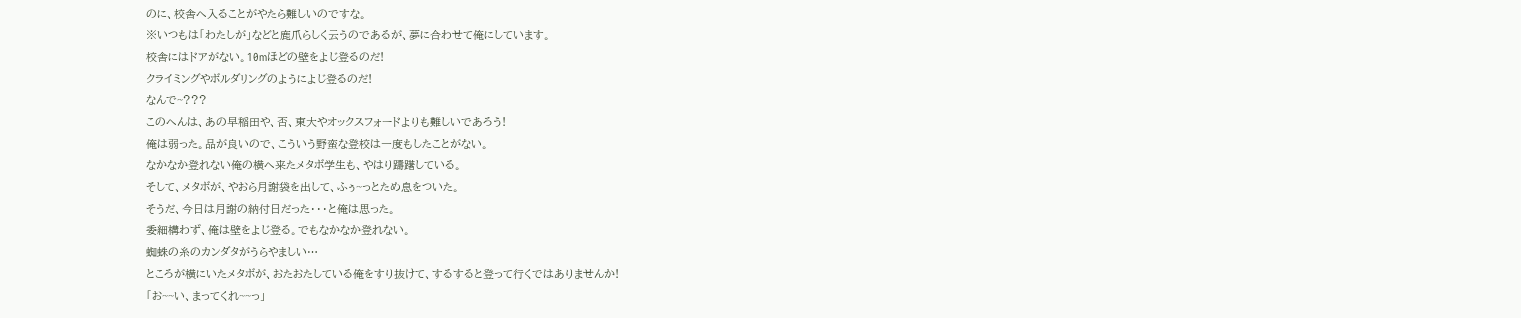のに、校舎へ入ることがやたら難しいのですな。
※いつもは「わたしが」などと鹿爪らしく云うのであるが、夢に合わせて俺にしています。
校舎にはドアがない。10mほどの壁をよじ登るのだ!
クライミングやボルダリングのようによじ登るのだ!
なんで~???
このへんは、あの早稲田や、否、東大やオックスフォードよりも難しいであろう!
俺は弱った。品が良いので、こういう野蛮な登校は一度もしたことがない。
なかなか登れない俺の横へ来たメタボ学生も、やはり躊躇している。
そして、メタボが、やおら月謝袋を出して、ふぅ~っとため息をついた。
そうだ、今日は月謝の納付日だった・・・と俺は思った。
委細構わず、俺は壁をよじ登る。でもなかなか登れない。
蜘蛛の糸のカンダタがうらやましい…
ところが横にいたメタボが、おたおたしている俺をすり抜けて、するすると登って行くではありませんか!
「お~~い、まってくれ~~っ」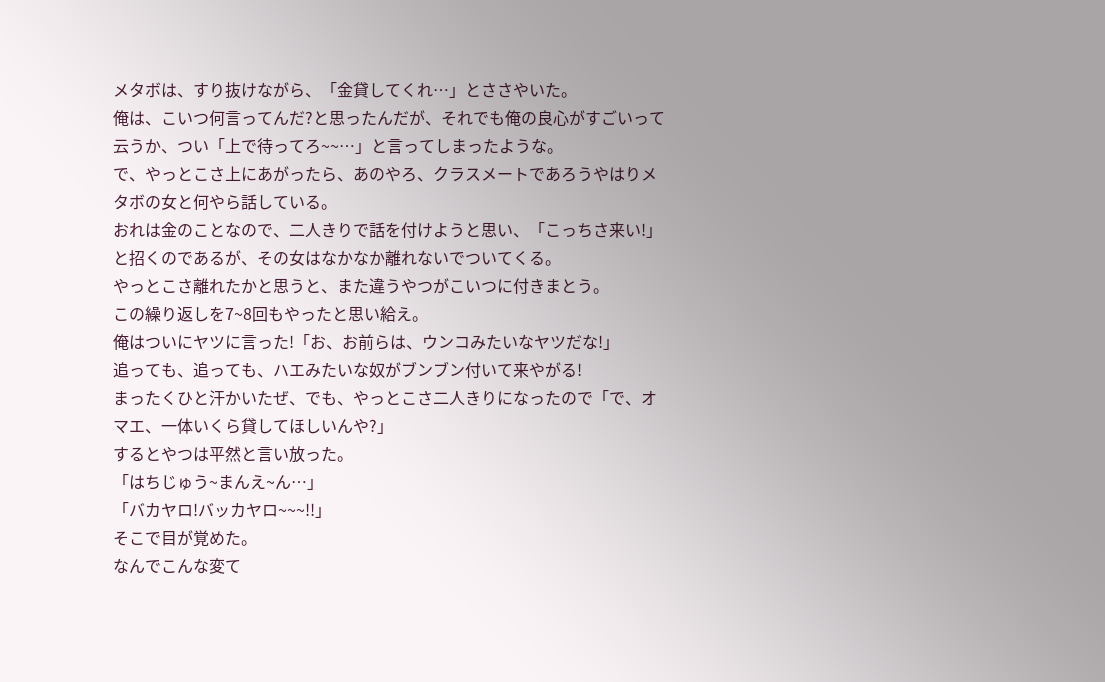メタボは、すり抜けながら、「金貸してくれ…」とささやいた。
俺は、こいつ何言ってんだ?と思ったんだが、それでも俺の良心がすごいって云うか、つい「上で待ってろ~~…」と言ってしまったような。
で、やっとこさ上にあがったら、あのやろ、クラスメートであろうやはりメタボの女と何やら話している。
おれは金のことなので、二人きりで話を付けようと思い、「こっちさ来い!」と招くのであるが、その女はなかなか離れないでついてくる。
やっとこさ離れたかと思うと、また違うやつがこいつに付きまとう。
この繰り返しを7~8回もやったと思い給え。
俺はついにヤツに言った!「お、お前らは、ウンコみたいなヤツだな!」
追っても、追っても、ハエみたいな奴がブンブン付いて来やがる!
まったくひと汗かいたぜ、でも、やっとこさ二人きりになったので「で、オマエ、一体いくら貸してほしいんや?」
するとやつは平然と言い放った。
「はちじゅう~まんえ~ん…」
「バカヤロ!バッカヤロ~~~!!」
そこで目が覚めた。
なんでこんな変て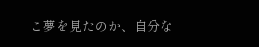こ夢を見たのか、自分な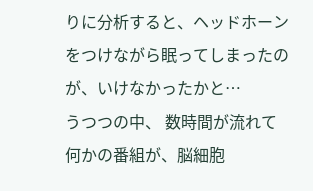りに分析すると、ヘッドホーンをつけながら眠ってしまったのが、いけなかったかと…
うつつの中、 数時間が流れて
何かの番組が、脳細胞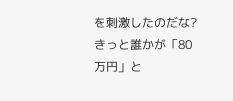を刺激したのだな?
きっと誰かが「80万円」と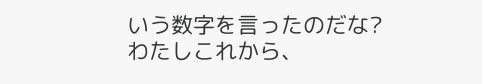いう数字を言ったのだな?
わたしこれから、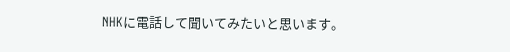NHKに電話して聞いてみたいと思います。